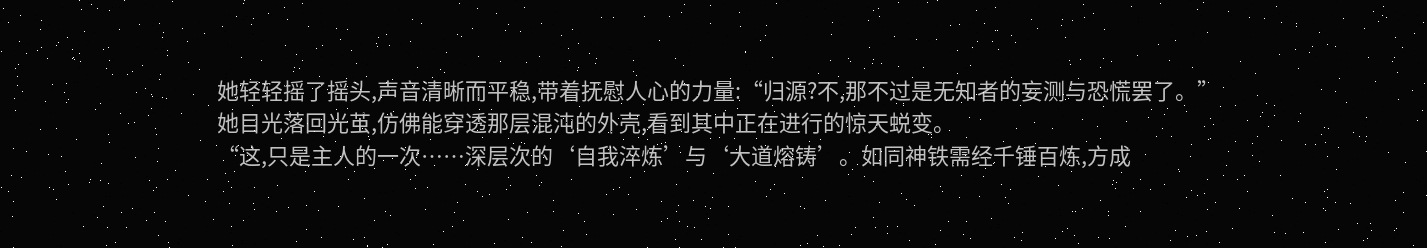她轻轻摇了摇头,声音清晰而平稳,带着抚慰人心的力量:“归源?不,那不过是无知者的妄测与恐慌罢了。”
她目光落回光茧,仿佛能穿透那层混沌的外壳,看到其中正在进行的惊天蜕变。
“这,只是主人的一次……深层次的‘自我淬炼’与‘大道熔铸’。如同神铁需经千锤百炼,方成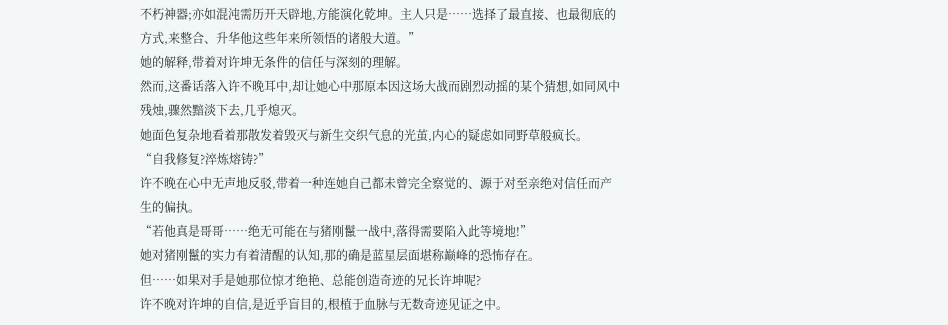不朽神器;亦如混沌需历开天辟地,方能演化乾坤。主人只是……选择了最直接、也最彻底的方式,来整合、升华他这些年来所领悟的诸般大道。”
她的解释,带着对许坤无条件的信任与深刻的理解。
然而,这番话落入许不晚耳中,却让她心中那原本因这场大战而剧烈动摇的某个猜想,如同风中残烛,骤然黯淡下去,几乎熄灭。
她面色复杂地看着那散发着毁灭与新生交织气息的光茧,内心的疑虑如同野草般疯长。
“自我修复?淬炼熔铸?”
许不晚在心中无声地反驳,带着一种连她自己都未曾完全察觉的、源于对至亲绝对信任而产生的偏执。
“若他真是哥哥……绝无可能在与猪刚鬣一战中,落得需要陷入此等境地!”
她对猪刚鬣的实力有着清醒的认知,那的确是蓝星层面堪称巅峰的恐怖存在。
但……如果对手是她那位惊才绝艳、总能创造奇迹的兄长许坤呢?
许不晚对许坤的自信,是近乎盲目的,根植于血脉与无数奇迹见证之中。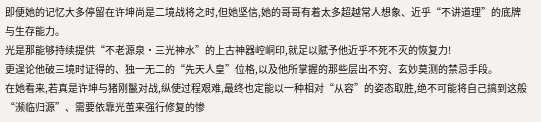即便她的记忆大多停留在许坤尚是二境战将之时,但她坚信,她的哥哥有着太多超越常人想象、近乎“不讲道理”的底牌与生存能力。
光是那能够持续提供“不老源泉·三光神水”的上古神器崆峒印,就足以赋予他近乎不死不灭的恢复力!
更遑论他破三境时证得的、独一无二的“先天人皇”位格,以及他所掌握的那些层出不穷、玄妙莫测的禁忌手段。
在她看来,若真是许坤与猪刚鬣对战,纵使过程艰难,最终也定能以一种相对“从容”的姿态取胜,绝不可能将自己搞到这般“濒临归源”、需要依靠光茧来强行修复的惨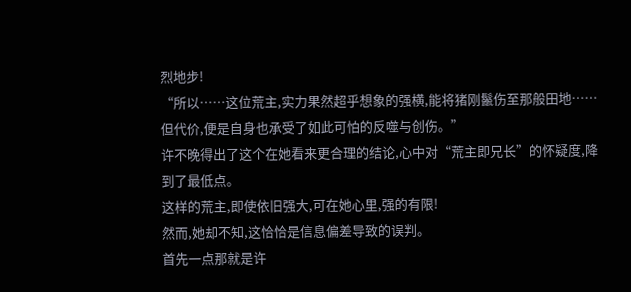烈地步!
“所以……这位荒主,实力果然超乎想象的强横,能将猪刚鬣伤至那般田地……但代价,便是自身也承受了如此可怕的反噬与创伤。”
许不晚得出了这个在她看来更合理的结论,心中对“荒主即兄长”的怀疑度,降到了最低点。
这样的荒主,即使依旧强大,可在她心里,强的有限!
然而,她却不知,这恰恰是信息偏差导致的误判。
首先一点那就是许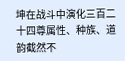坤在战斗中演化三百二十四尊属性、种族、道韵截然不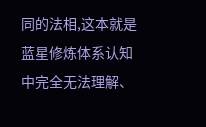同的法相,这本就是蓝星修炼体系认知中完全无法理解、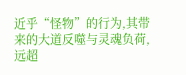近乎“怪物”的行为,其带来的大道反噬与灵魂负荷,远超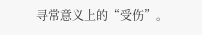寻常意义上的“受伤”。